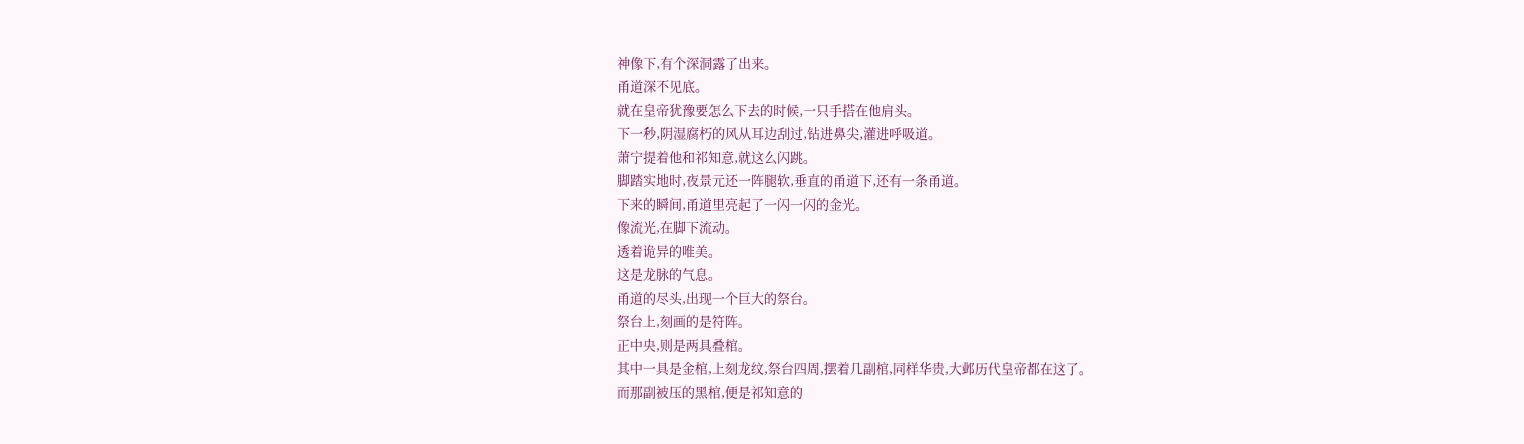神像下,有个深洞露了出来。
甬道深不见底。
就在皇帝犹豫要怎么下去的时候,一只手搭在他肩头。
下一秒,阴湿腐朽的风从耳边刮过,钻进鼻尖,灌进呼吸道。
萧宁提着他和祁知意,就这么闪跳。
脚踏实地时,夜景元还一阵腿软,垂直的甬道下,还有一条甬道。
下来的瞬间,甬道里亮起了一闪一闪的金光。
像流光,在脚下流动。
透着诡异的唯美。
这是龙脉的气息。
甬道的尽头,出现一个巨大的祭台。
祭台上,刻画的是符阵。
正中央,则是两具叠棺。
其中一具是金棺,上刻龙纹,祭台四周,摆着几副棺,同样华贵,大邺历代皇帝都在这了。
而那副被压的黑棺,便是祁知意的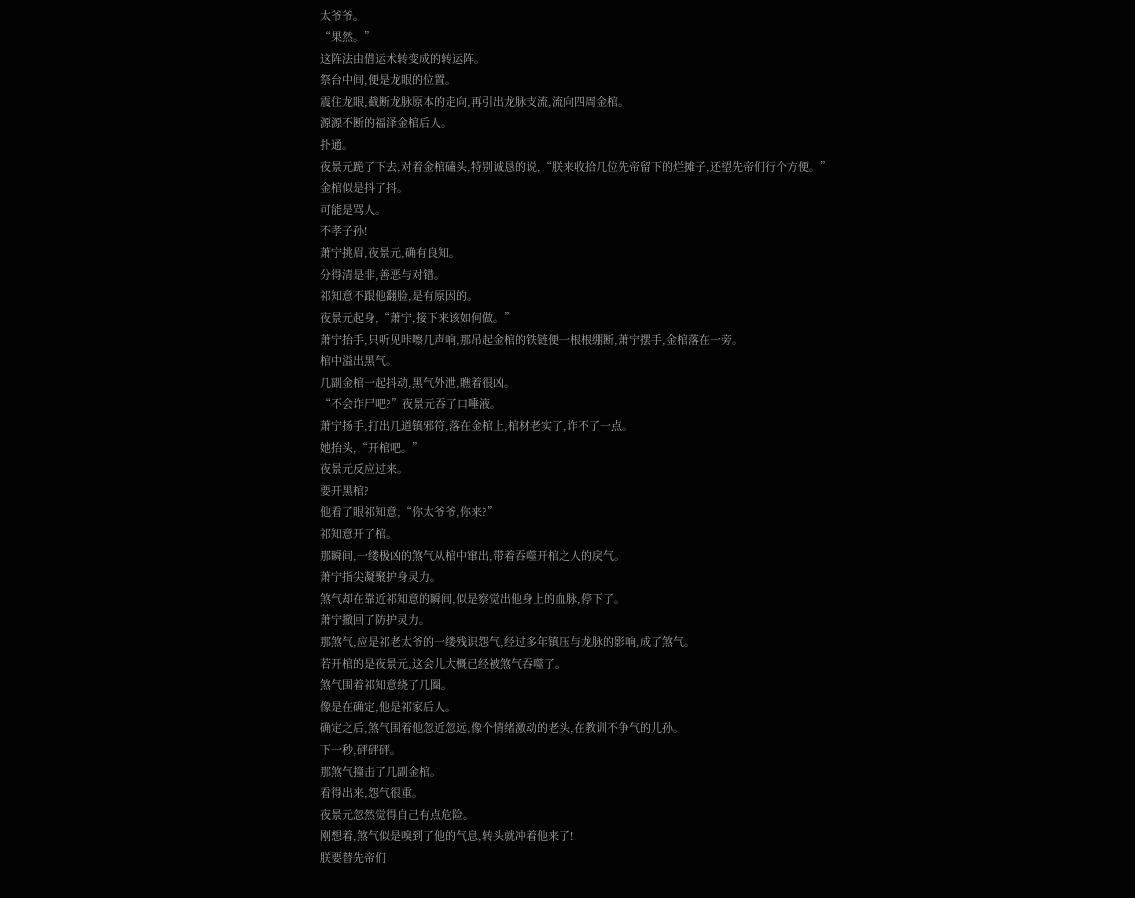太爷爷。
“果然。”
这阵法由借运术转变成的转运阵。
祭台中间,便是龙眼的位置。
震住龙眼,截断龙脉原本的走向,再引出龙脉支流,流向四周金棺。
源源不断的福泽金棺后人。
扑通。
夜景元跪了下去,对着金棺磕头,特别诚恳的说,“朕来收拾几位先帝留下的烂摊子,还望先帝们行个方便。”
金棺似是抖了抖。
可能是骂人。
不孝子孙!
萧宁挑眉,夜景元,确有良知。
分得清是非,善恶与对错。
祁知意不跟他翻脸,是有原因的。
夜景元起身,“萧宁,接下来该如何做。”
萧宁抬手,只听见咔嚓几声响,那吊起金棺的铁链便一根根绷断,萧宁摆手,金棺落在一旁。
棺中溢出黑气。
几副金棺一起抖动,黑气外泄,瞧着很凶。
“不会诈尸吧?”夜景元吞了口唾液。
萧宁扬手,打出几道镇邪符,落在金棺上,棺材老实了,诈不了一点。
她抬头,“开棺吧。”
夜景元反应过来。
要开黑棺?
他看了眼祁知意,“你太爷爷,你来?”
祁知意开了棺。
那瞬间,一缕极凶的煞气从棺中窜出,带着吞噬开棺之人的戾气。
萧宁指尖凝聚护身灵力。
煞气却在靠近祁知意的瞬间,似是察觉出他身上的血脉,停下了。
萧宁撤回了防护灵力。
那煞气,应是祁老太爷的一缕残识怨气,经过多年镇压与龙脉的影响,成了煞气。
若开棺的是夜景元,这会儿大概已经被煞气吞噬了。
煞气围着祁知意绕了几圈。
像是在确定,他是祁家后人。
确定之后,煞气围着他忽近忽远,像个情绪激动的老头,在教训不争气的儿孙。
下一秒,砰砰砰。
那煞气撞击了几副金棺。
看得出来,怨气很重。
夜景元忽然觉得自己有点危险。
刚想着,煞气似是嗅到了他的气息,转头就冲着他来了!
朕要替先帝们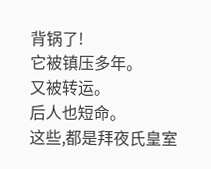背锅了!
它被镇压多年。
又被转运。
后人也短命。
这些,都是拜夜氏皇室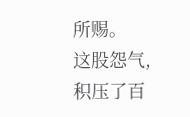所赐。
这股怨气,积压了百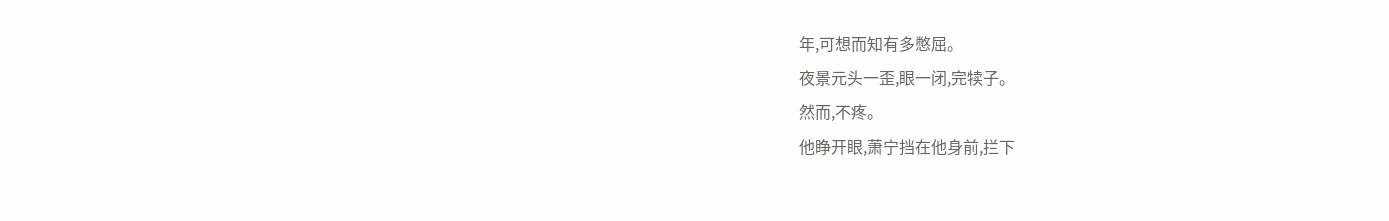年,可想而知有多憋屈。
夜景元头一歪,眼一闭,完犊子。
然而,不疼。
他睁开眼,萧宁挡在他身前,拦下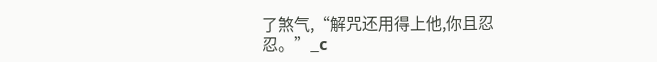了煞气,“解咒还用得上他,你且忍忍。”_c